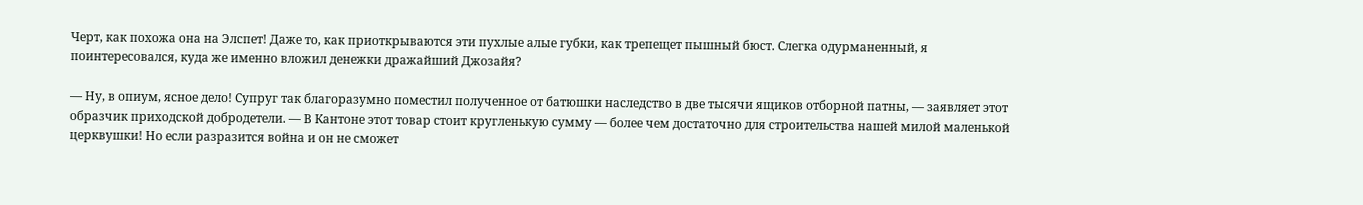Черт, как похожа она на Элспет! Даже то, как приоткрываются эти пухлые алые губки, как трепещет пышный бюст. Слегка одурманенный, я поинтересовался, куда же именно вложил денежки дражайший Джозайя?

— Ну, в опиум, ясное дело! Супруг так благоразумно поместил полученное от батюшки наследство в две тысячи ящиков отборной патны, — заявляет этот образчик приходской добродетели. — В Кантоне этот товар стоит кругленькую сумму — более чем достаточно для строительства нашей милой маленькой церквушки! Но если разразится война и он не сможет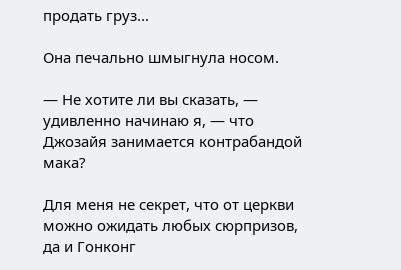продать груз...

Она печально шмыгнула носом.

— Не хотите ли вы сказать, — удивленно начинаю я, — что Джозайя занимается контрабандой мака?

Для меня не секрет, что от церкви можно ожидать любых сюрпризов, да и Гонконг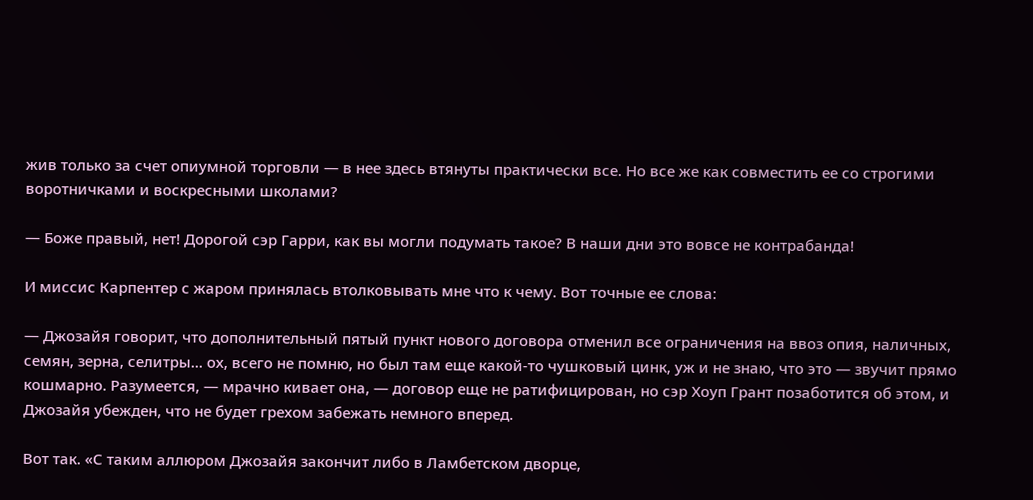жив только за счет опиумной торговли — в нее здесь втянуты практически все. Но все же как совместить ее со строгими воротничками и воскресными школами?

— Боже правый, нет! Дорогой сэр Гарри, как вы могли подумать такое? В наши дни это вовсе не контрабанда!

И миссис Карпентер с жаром принялась втолковывать мне что к чему. Вот точные ее слова:

— Джозайя говорит, что дополнительный пятый пункт нового договора отменил все ограничения на ввоз опия, наличных, семян, зерна, селитры... ох, всего не помню, но был там еще какой-то чушковый цинк, уж и не знаю, что это — звучит прямо кошмарно. Разумеется, — мрачно кивает она, — договор еще не ратифицирован, но сэр Хоуп Грант позаботится об этом, и Джозайя убежден, что не будет грехом забежать немного вперед.

Вот так. «С таким аллюром Джозайя закончит либо в Ламбетском дворце,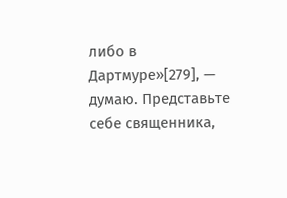либо в Дартмуре»[279], — думаю. Представьте себе священника,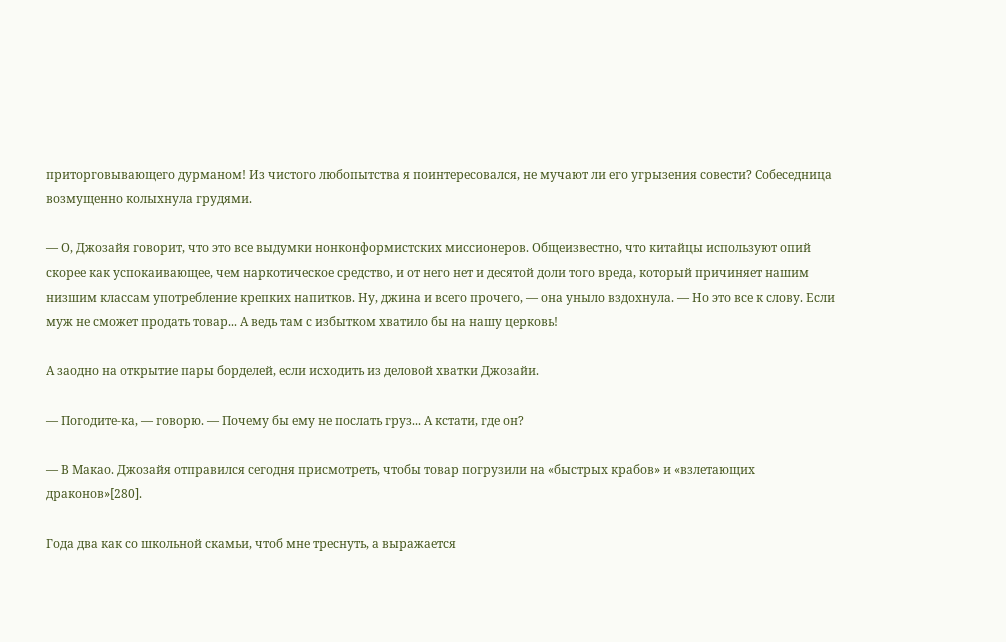приторговывающего дурманом! Из чистого любопытства я поинтересовался, не мучают ли его угрызения совести? Собеседница возмущенно колыхнула грудями.

— О, Джозайя говорит, что это все выдумки нонконформистских миссионеров. Общеизвестно, что китайцы используют опий скорее как успокаивающее, чем наркотическое средство, и от него нет и десятой доли того вреда, который причиняет нашим низшим классам употребление крепких напитков. Ну, джина и всего прочего, — она уныло вздохнула. — Но это все к слову. Если муж не сможет продать товар... А ведь там с избытком хватило бы на нашу церковь!

А заодно на открытие пары борделей, если исходить из деловой хватки Джозайи.

— Погодите-ка, — говорю. — Почему бы ему не послать груз... А кстати, где он?

— В Макао. Джозайя отправился сегодня присмотреть, чтобы товар погрузили на «быстрых крабов» и «взлетающих драконов»[280].

Года два как со школьной скамьи, чтоб мне треснуть, а выражается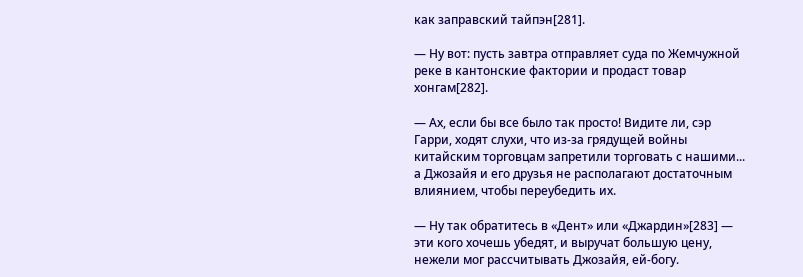как заправский тайпэн[281].

— Ну вот: пусть завтра отправляет суда по Жемчужной реке в кантонские фактории и продаст товар хонгам[282].

— Ах, если бы все было так просто! Видите ли, сэр Гарри, ходят слухи, что из-за грядущей войны китайским торговцам запретили торговать с нашими... а Джозайя и его друзья не располагают достаточным влиянием, чтобы переубедить их.

— Ну так обратитесь в «Дент» или «Джардин»[283] — эти кого хочешь убедят, и выручат большую цену, нежели мог рассчитывать Джозайя, ей-богу.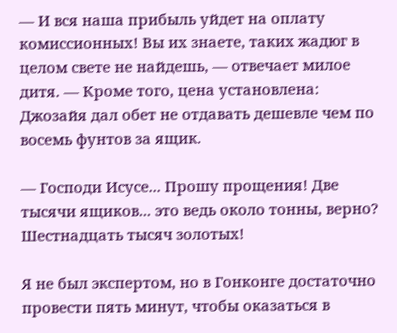— И вся наша прибыль уйдет на оплату комиссионных! Вы их знаете, таких жадюг в целом свете не найдешь, — отвечает милое дитя. — Кроме того, цена установлена: Джозайя дал обет не отдавать дешевле чем по восемь фунтов за ящик.

— Господи Исусе... Прошу прощения! Две тысячи ящиков... это ведь около тонны, верно? Шестнадцать тысяч золотых!

Я не был экспертом, но в Гонконге достаточно провести пять минут, чтобы оказаться в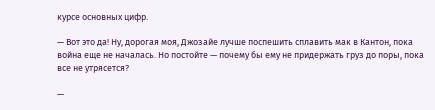курсе основных цифр.

— Вот это да! Ну, дорогая моя, Джозайе лучше поспешить сплавить мак в Кантон, пока война еще не началась. Но постойте — почему бы ему не придержать груз до поры, пока все не утрясется?

—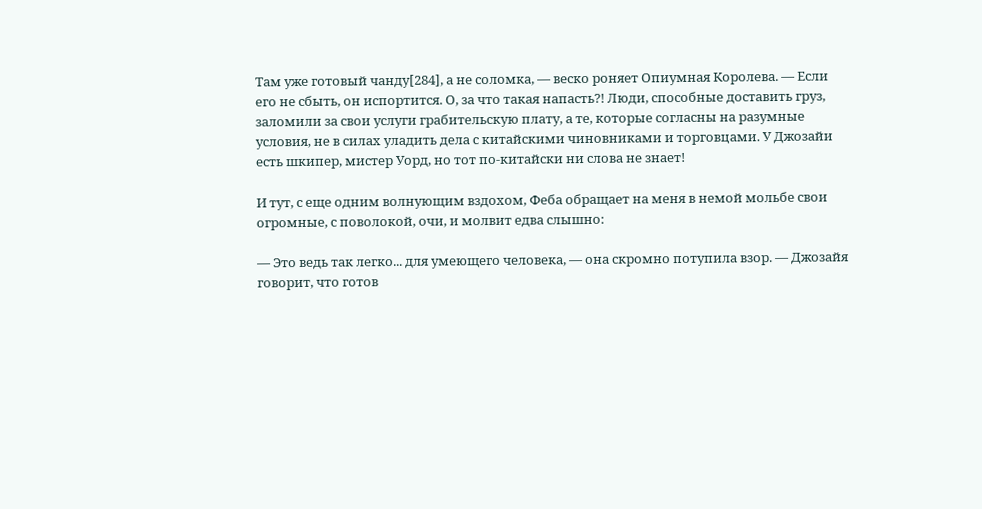Там уже готовый чанду[284], а не соломка, — веско роняет Опиумная Королева. — Если его не сбыть, он испортится. О, за что такая напасть?! Люди, способные доставить груз, заломили за свои услуги грабительскую плату, а те, которые согласны на разумные условия, не в силах уладить дела с китайскими чиновниками и торговцами. У Джозайи есть шкипер, мистер Уорд, но тот по-китайски ни слова не знает!

И тут, с еще одним волнующим вздохом, Феба обращает на меня в немой мольбе свои огромные, с поволокой, очи, и молвит едва слышно:

— Это ведь так легко... для умеющего человека, — она скромно потупила взор. — Джозайя говорит, что готов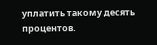уплатить такому десять процентов.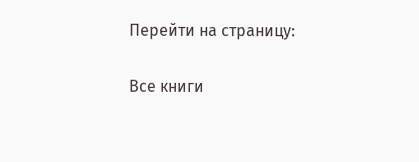Перейти на страницу:

Все книги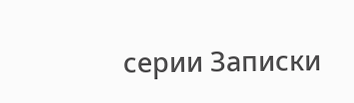серии Записки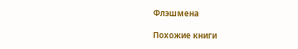Флэшмена

Похожие книги